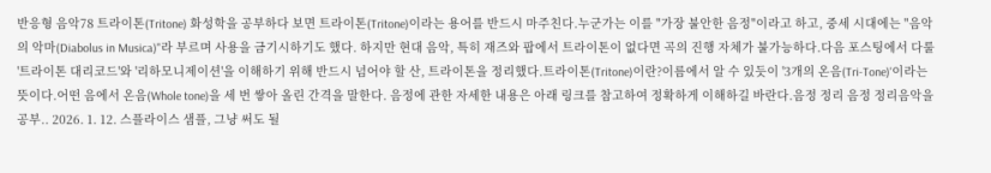반응형 음악78 트라이톤(Tritone) 화성학을 공부하다 보면 트라이톤(Tritone)이라는 용어를 반드시 마주친다.누군가는 이를 "가장 불안한 음정"이라고 하고, 중세 시대에는 "음악의 악마(Diabolus in Musica)"라 부르며 사용을 금기시하기도 했다. 하지만 현대 음악, 특히 재즈와 팝에서 트라이톤이 없다면 곡의 진행 자체가 불가능하다.다음 포스팅에서 다룰 '트라이톤 대리코드'와 '리하모니제이션'을 이해하기 위해 반드시 넘어야 할 산, 트라이톤을 정리했다.트라이톤(Tritone)이란?이름에서 알 수 있듯이 '3개의 온음(Tri-Tone)'이라는 뜻이다.어떤 음에서 온음(Whole tone)을 세 번 쌓아 올린 간격을 말한다. 음정에 관한 자세한 내용은 아래 링크를 참고하여 정확하게 이해하길 바란다.음정 정리 음정 정리음악을 공부.. 2026. 1. 12. 스플라이스 샘플, 그냥 써도 될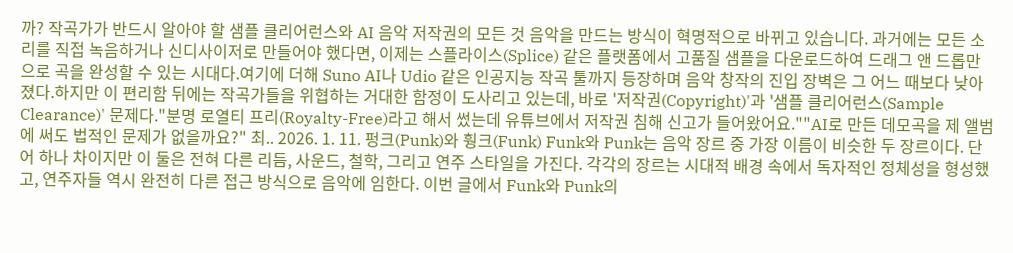까? 작곡가가 반드시 알아야 할 샘플 클리어런스와 AI 음악 저작권의 모든 것 음악을 만드는 방식이 혁명적으로 바뀌고 있습니다. 과거에는 모든 소리를 직접 녹음하거나 신디사이저로 만들어야 했다면, 이제는 스플라이스(Splice) 같은 플랫폼에서 고품질 샘플을 다운로드하여 드래그 앤 드롭만으로 곡을 완성할 수 있는 시대다.여기에 더해 Suno AI나 Udio 같은 인공지능 작곡 툴까지 등장하며 음악 창작의 진입 장벽은 그 어느 때보다 낮아졌다.하지만 이 편리함 뒤에는 작곡가들을 위협하는 거대한 함정이 도사리고 있는데, 바로 '저작권(Copyright)'과 '샘플 클리어런스(Sample Clearance)' 문제다."분명 로열티 프리(Royalty-Free)라고 해서 썼는데 유튜브에서 저작권 침해 신고가 들어왔어요.""AI로 만든 데모곡을 제 앨범에 써도 법적인 문제가 없을까요?" 최.. 2026. 1. 11. 펑크(Punk)와 훵크(Funk) Funk와 Punk는 음악 장르 중 가장 이름이 비슷한 두 장르이다. 단어 하나 차이지만 이 둘은 전혀 다른 리듬, 사운드, 철학, 그리고 연주 스타일을 가진다. 각각의 장르는 시대적 배경 속에서 독자적인 정체성을 형성했고, 연주자들 역시 완전히 다른 접근 방식으로 음악에 임한다. 이번 글에서 Funk와 Punk의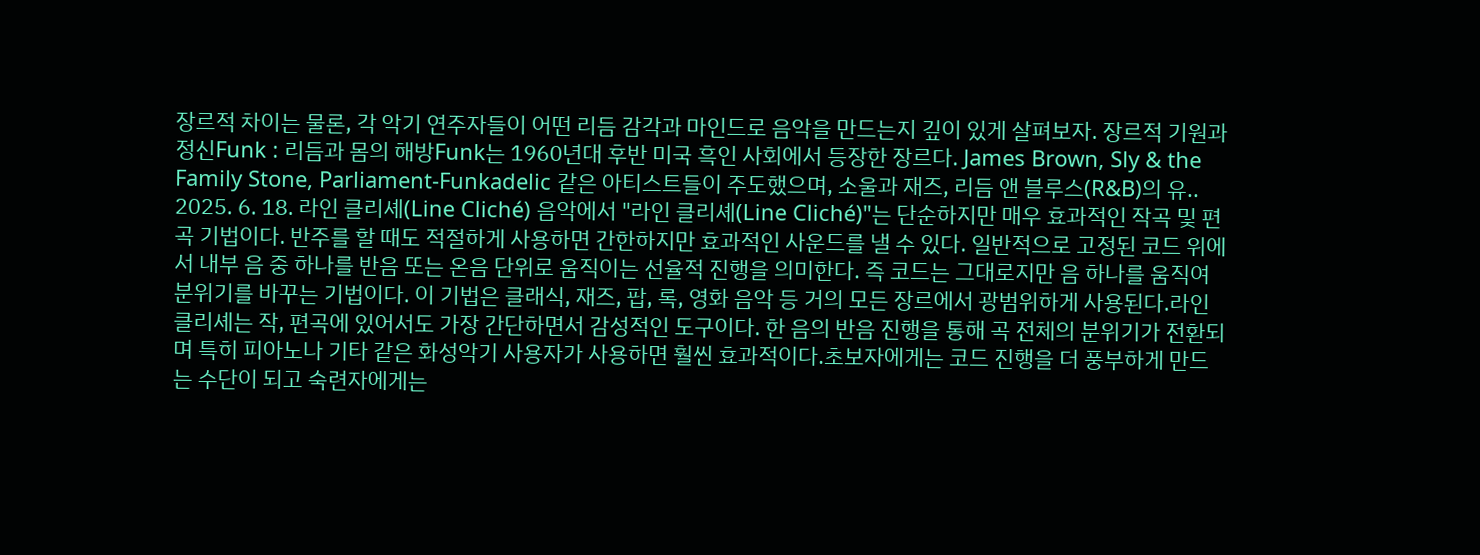장르적 차이는 물론, 각 악기 연주자들이 어떤 리듬 감각과 마인드로 음악을 만드는지 깊이 있게 살펴보자. 장르적 기원과 정신Funk : 리듬과 몸의 해방Funk는 1960년대 후반 미국 흑인 사회에서 등장한 장르다. James Brown, Sly & the Family Stone, Parliament-Funkadelic 같은 아티스트들이 주도했으며, 소울과 재즈, 리듬 앤 블루스(R&B)의 유.. 2025. 6. 18. 라인 클리셰(Line Cliché) 음악에서 "라인 클리셰(Line Cliché)"는 단순하지만 매우 효과적인 작곡 및 편곡 기법이다. 반주를 할 때도 적절하게 사용하면 간한하지만 효과적인 사운드를 낼 수 있다. 일반적으로 고정된 코드 위에서 내부 음 중 하나를 반음 또는 온음 단위로 움직이는 선율적 진행을 의미한다. 즉 코드는 그대로지만 음 하나를 움직여 분위기를 바꾸는 기법이다. 이 기법은 클래식, 재즈, 팝, 록, 영화 음악 등 거의 모든 장르에서 광범위하게 사용된다.라인 클리셰는 작, 편곡에 있어서도 가장 간단하면서 감성적인 도구이다. 한 음의 반음 진행을 통해 곡 전체의 분위기가 전환되며 특히 피아노나 기타 같은 화성악기 사용자가 사용하면 훨씬 효과적이다.초보자에게는 코드 진행을 더 풍부하게 만드는 수단이 되고 숙련자에게는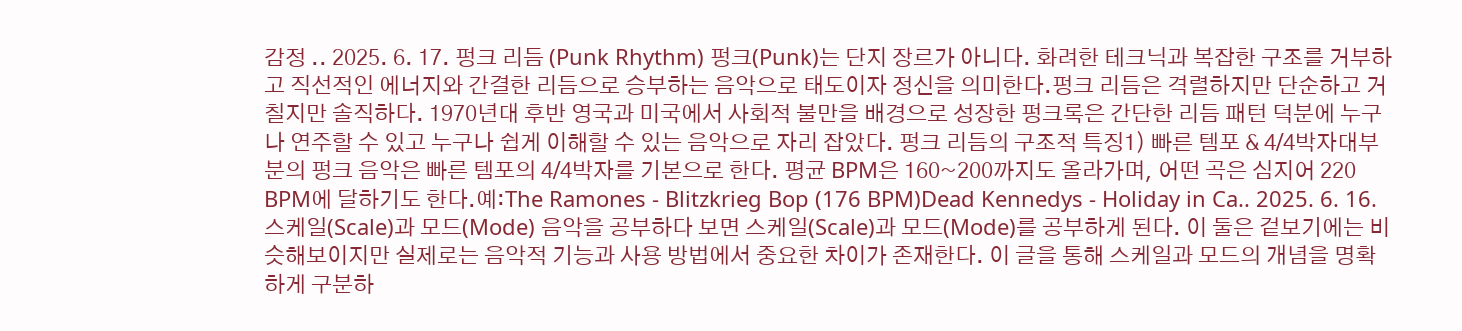감정 .. 2025. 6. 17. 펑크 리듬 (Punk Rhythm) 펑크(Punk)는 단지 장르가 아니다. 화려한 테크닉과 복잡한 구조를 거부하고 직선적인 에너지와 간결한 리듬으로 승부하는 음악으로 태도이자 정신을 의미한다.펑크 리듬은 격렬하지만 단순하고 거칠지만 솔직하다. 1970년대 후반 영국과 미국에서 사회적 불만을 배경으로 성장한 펑크록은 간단한 리듬 패턴 덕분에 누구나 연주할 수 있고 누구나 쉽게 이해할 수 있는 음악으로 자리 잡았다. 펑크 리듬의 구조적 특징1) 빠른 템포 & 4/4박자대부분의 펑크 음악은 빠른 템포의 4/4박자를 기본으로 한다. 평균 BPM은 160~200까지도 올라가며, 어떤 곡은 심지어 220 BPM에 달하기도 한다.예:The Ramones - Blitzkrieg Bop (176 BPM)Dead Kennedys - Holiday in Ca.. 2025. 6. 16. 스케일(Scale)과 모드(Mode) 음악을 공부하다 보면 스케일(Scale)과 모드(Mode)를 공부하게 된다. 이 둘은 겉보기에는 비슷해보이지만 실제로는 음악적 기능과 사용 방법에서 중요한 차이가 존재한다. 이 글을 통해 스케일과 모드의 개념을 명확하게 구분하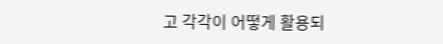고 각각이 어떻게 활용되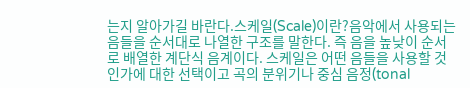는지 알아가길 바란다.스케일(Scale)이란?음악에서 사용되는 음들을 순서대로 나열한 구조를 말한다. 즉 음을 높낮이 순서로 배열한 계단식 음계이다. 스케일은 어떤 음들을 사용할 것인가에 대한 선택이고 곡의 분위기나 중심 음정(tonal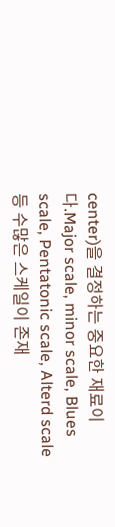center)을 결정하는 중요한 재료이다.Major scale, minor scale, Blues scale, Pentatonic scale, Alterd scale 등 수많은 스케일이 존재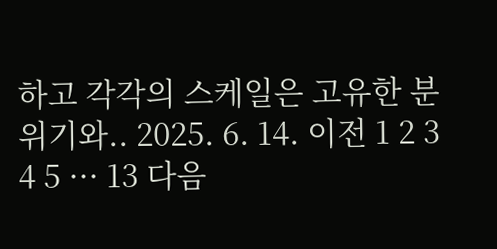하고 각각의 스케일은 고유한 분위기와.. 2025. 6. 14. 이전 1 2 3 4 5 ··· 13 다음